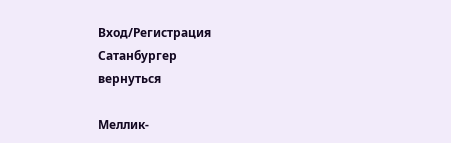Вход/Регистрация
Сатанбургер
вернуться

Меллик-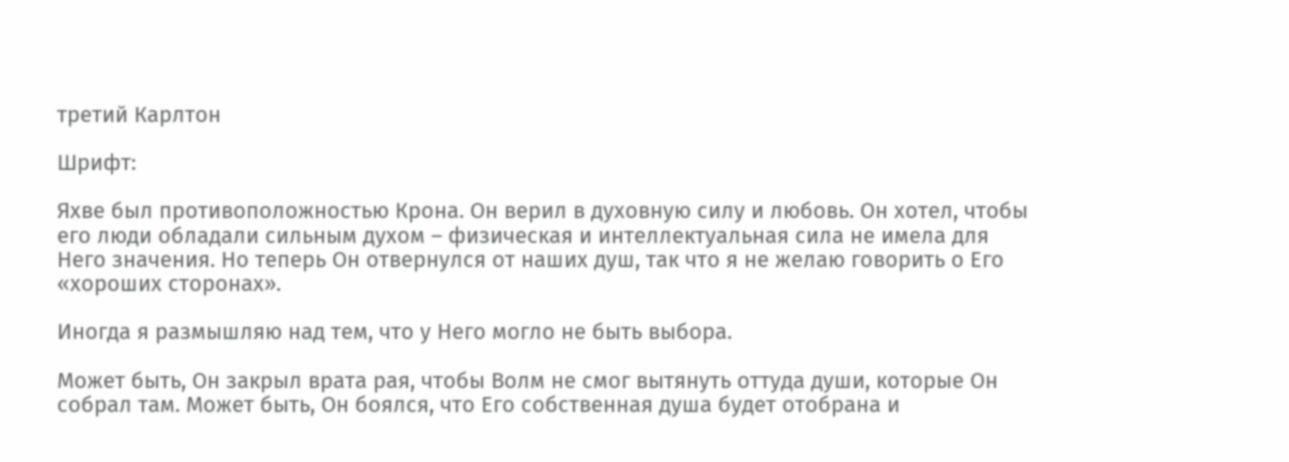третий Карлтон

Шрифт:

Яхве был противоположностью Крона. Он верил в духовную силу и любовь. Он хотел, чтобы его люди обладали сильным духом – физическая и интеллектуальная сила не имела для Него значения. Но теперь Он отвернулся от наших душ, так что я не желаю говорить о Его «хороших сторонах».

Иногда я размышляю над тем, что у Него могло не быть выбора.

Может быть, Он закрыл врата рая, чтобы Волм не смог вытянуть оттуда души, которые Он собрал там. Может быть, Он боялся, что Его собственная душа будет отобрана и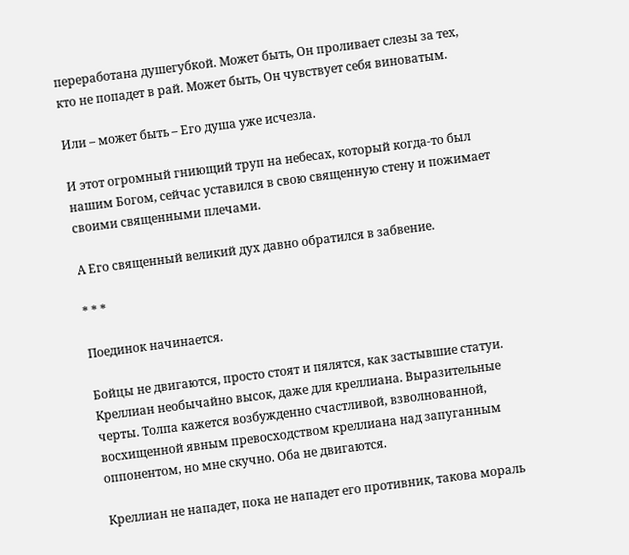переработана душегубкой. Может быть, Он проливает слезы за тех, кто не попадет в рай. Может быть, Он чувствует себя виноватым.

Или – может быть – Его душа уже исчезла.

И этот огромный гниющий труп на небесах, который когда-то был нашим Богом, сейчас уставился в свою священную стену и пожимает своими священными плечами.

А Его священный великий дух давно обратился в забвение.

* * *

Поединок начинается.

Бойцы не двигаются, просто стоят и пялятся, как застывшие статуи. Креллиан необычайно высок, даже для креллиана. Выразительные черты. Толпа кажется возбужденно счастливой, взволнованной, восхищенной явным превосходством креллиана над запуганным оппонентом, но мне скучно. Оба не двигаются.

Креллиан не нападет, пока не нападет его противник, такова мораль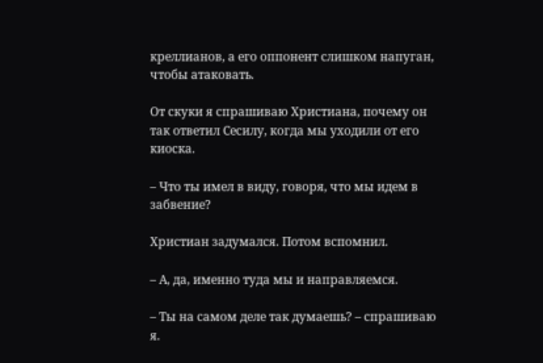креллианов, а его оппонент слишком напуган, чтобы атаковать.

От скуки я спрашиваю Христиана, почему он так ответил Сесилу, когда мы уходили от его киоска.

– Что ты имел в виду, говоря, что мы идем в забвение?

Христиан задумался. Потом вспомнил.

– А, да, именно туда мы и направляемся.

– Ты на самом деле так думаешь? – спрашиваю я.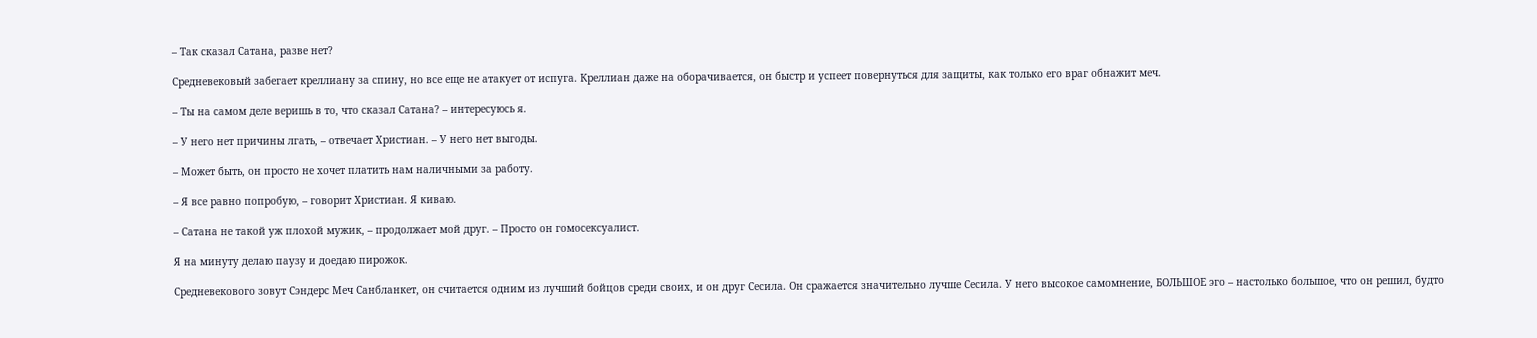– Так сказал Сатана, разве нет?

Средневековый забегает креллиану за спину, но все еще не атакует от испуга. Креллиан даже на оборачивается, он быстр и успеет повернуться для защиты, как только его враг обнажит меч.

– Ты на самом деле веришь в то, что сказал Сатана? – интересуюсь я.

– У него нет причины лгать, – отвечает Христиан. – У него нет выгоды.

– Может быть, он просто не хочет платить нам наличными за работу.

– Я все равно попробую, – говорит Христиан. Я киваю.

– Сатана не такой уж плохой мужик, – продолжает мой друг. – Просто он гомосексуалист.

Я на минуту делаю паузу и доедаю пирожок.

Средневекового зовут Сэндерс Меч Санбланкет, он считается одним из лучший бойцов среди своих, и он друг Сесила. Он сражается значительно лучше Сесила. У него высокое самомнение, БОЛЬШОЕ эго – настолько большое, что он решил, будто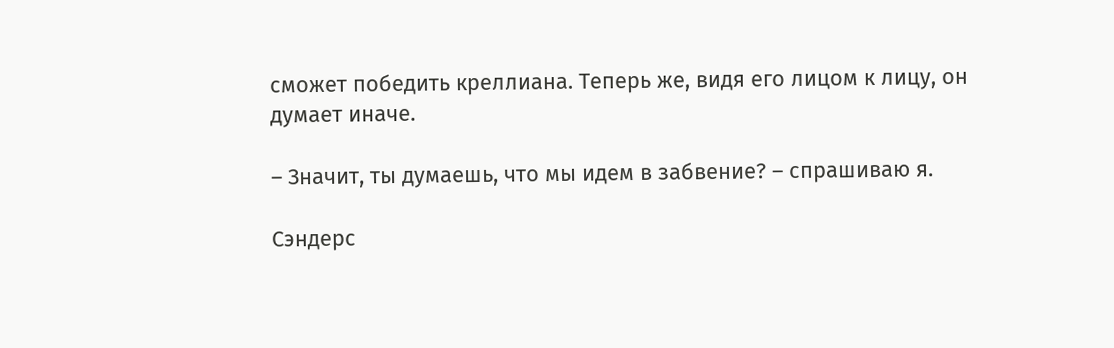сможет победить креллиана. Теперь же, видя его лицом к лицу, он думает иначе.

– Значит, ты думаешь, что мы идем в забвение? – спрашиваю я.

Сэндерс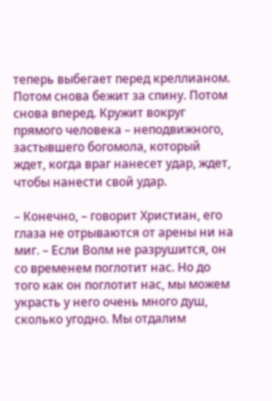теперь выбегает перед креллианом. Потом снова бежит за спину. Потом снова вперед. Кружит вокруг прямого человека – неподвижного, застывшего богомола, который ждет, когда враг нанесет удар, ждет, чтобы нанести свой удар.

– Конечно, – говорит Христиан, его глаза не отрываются от арены ни на миг. – Если Волм не разрушится, он со временем поглотит нас. Но до того как он поглотит нас, мы можем украсть у него очень много душ, сколько угодно. Мы отдалим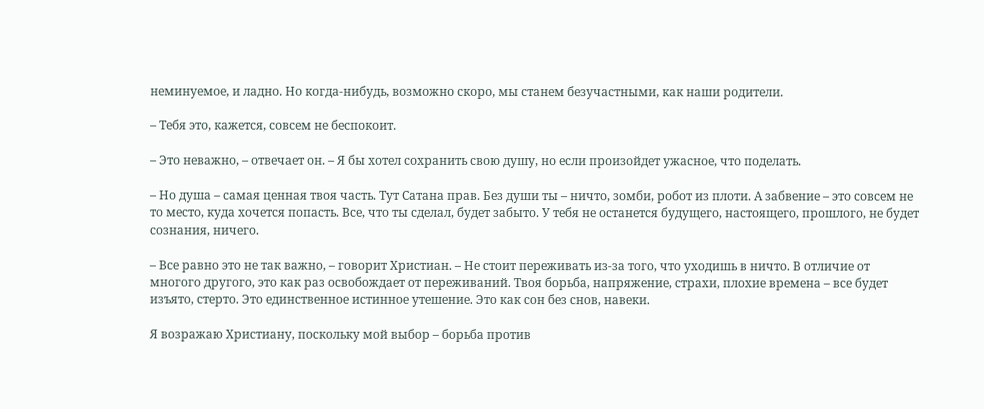неминуемое, и ладно. Но когда-нибудь, возможно скоро, мы станем безучастными, как наши родители.

– Тебя это, кажется, совсем не беспокоит.

– Это неважно, – отвечает он. – Я бы хотел сохранить свою душу, но если произойдет ужасное, что поделать.

– Но душа – самая ценная твоя часть. Тут Сатана прав. Без души ты – ничто, зомби, робот из плоти. А забвение – это совсем не то место, куда хочется попасть. Все, что ты сделал, будет забыто. У тебя не останется будущего, настоящего, прошлого, не будет сознания, ничего.

– Все равно это не так важно, – говорит Христиан. – Не стоит переживать из-за того, что уходишь в ничто. В отличие от многого другого, это как раз освобождает от переживаний. Твоя борьба, напряжение, страхи, плохие времена – все будет изъято, стерто. Это единственное истинное утешение. Это как сон без снов, навеки.

Я возражаю Христиану, поскольку мой выбор – борьба против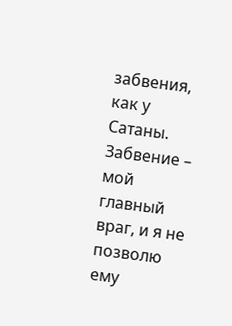забвения, как у Сатаны. Забвение – мой главный враг, и я не позволю ему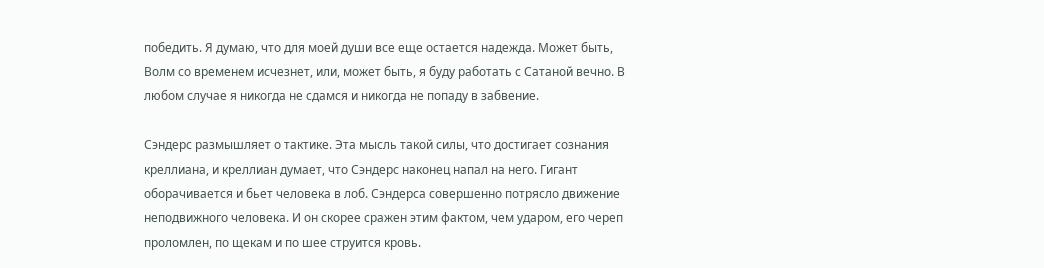победить. Я думаю, что для моей души все еще остается надежда. Может быть, Волм со временем исчезнет, или, может быть, я буду работать с Сатаной вечно. В любом случае я никогда не сдамся и никогда не попаду в забвение.

Сэндерс размышляет о тактике. Эта мысль такой силы, что достигает сознания креллиана, и креллиан думает, что Сэндерс наконец напал на него. Гигант оборачивается и бьет человека в лоб. Сэндерса совершенно потрясло движение неподвижного человека. И он скорее сражен этим фактом, чем ударом, его череп проломлен, по щекам и по шее струится кровь.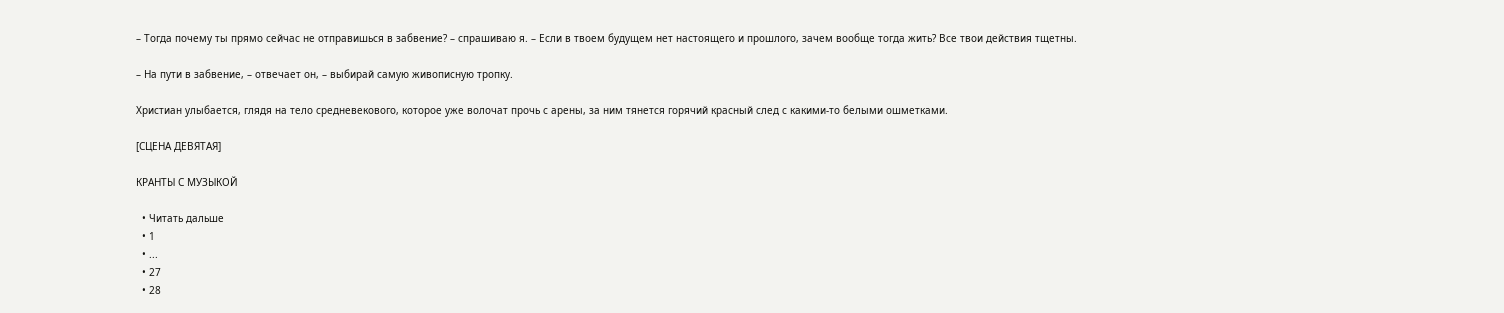– Тогда почему ты прямо сейчас не отправишься в забвение? – спрашиваю я. – Если в твоем будущем нет настоящего и прошлого, зачем вообще тогда жить? Все твои действия тщетны.

– На пути в забвение, – отвечает он, – выбирай самую живописную тропку.

Христиан улыбается, глядя на тело средневекового, которое уже волочат прочь с арены, за ним тянется горячий красный след с какими-то белыми ошметками.

[СЦЕНА ДЕВЯТАЯ]

КРАНТЫ С МУЗЫКОЙ

  • Читать дальше
  • 1
  • ...
  • 27
  • 28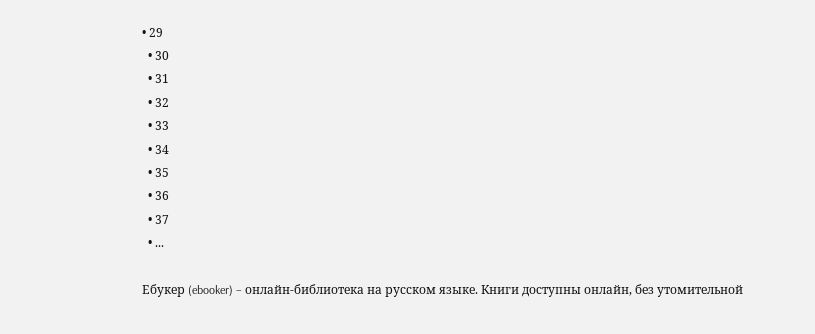• 29
  • 30
  • 31
  • 32
  • 33
  • 34
  • 35
  • 36
  • 37
  • ...

Ебукер (ebooker) – онлайн-библиотека на русском языке. Книги доступны онлайн, без утомительной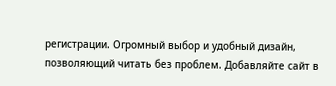регистрации. Огромный выбор и удобный дизайн, позволяющий читать без проблем. Добавляйте сайт в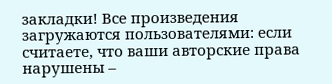закладки! Все произведения загружаются пользователями: если считаете, что ваши авторские права нарушены –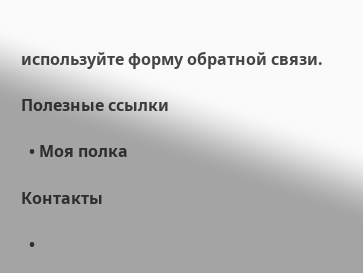используйте форму обратной связи.

Полезные ссылки

  • Моя полка

Контакты

  •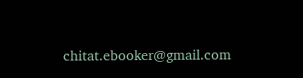chitat.ebooker@gmail.com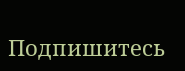Подпишитесь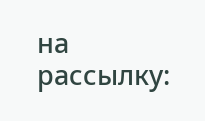на рассылку: